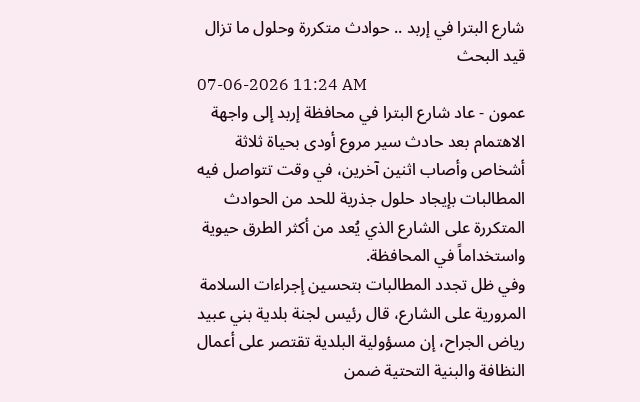شارع البترا في إربد .. حوادث متكررة وحلول ما تزال قيد البحث
07-06-2026 11:24 AM
عمون - عاد شارع البترا في محافظة إربد إلى واجهة الاهتمام بعد حادث سير مروع أودى بحياة ثلاثة أشخاص وأصاب اثنين آخرين، في وقت تتواصل فيه المطالبات بإيجاد حلول جذرية للحد من الحوادث المتكررة على الشارع الذي يُعد من أكثر الطرق حيوية واستخداماً في المحافظة.
وفي ظل تجدد المطالبات بتحسين إجراءات السلامة المرورية على الشارع، قال رئيس لجنة بلدية بني عبيد رياض الجراح، إن مسؤولية البلدية تقتصر على أعمال النظافة والبنية التحتية ضمن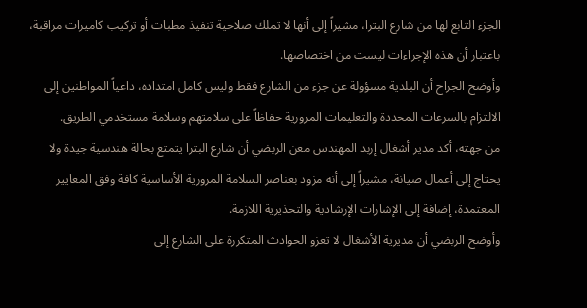الجزء التابع لها من شارع البترا، مشيراً إلى أنها لا تملك صلاحية تنفيذ مطبات أو تركيب كاميرات مراقبة، باعتبار أن هذه الإجراءات ليست من اختصاصها.
وأوضح الجراح أن البلدية مسؤولة عن جزء من الشارع فقط وليس كامل امتداده، داعياً المواطنين إلى الالتزام بالسرعات المحددة والتعليمات المرورية حفاظاً على سلامتهم وسلامة مستخدمي الطريق.
من جهته، أكد مدير أشغال إربد المهندس معن الربضي أن شارع البترا يتمتع بحالة هندسية جيدة ولا يحتاج إلى أعمال صيانة، مشيراً إلى أنه مزود بعناصر السلامة المرورية الأساسية كافة وفق المعايير المعتمدة، إضافة إلى الإشارات الإرشادية والتحذيرية اللازمة.
وأوضح الربضي أن مديرية الأشغال لا تعزو الحوادث المتكررة على الشارع إلى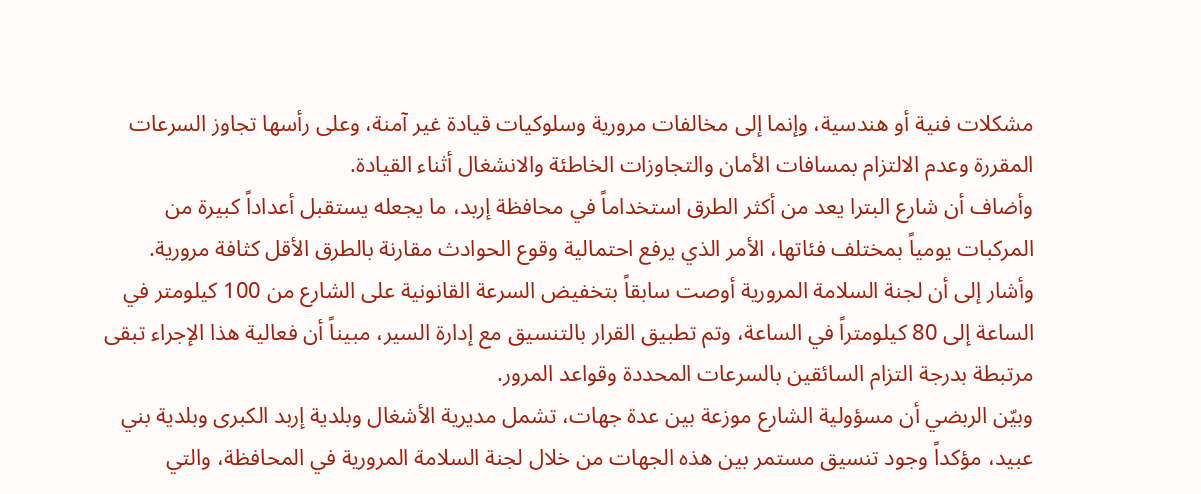مشكلات فنية أو هندسية، وإنما إلى مخالفات مرورية وسلوكيات قيادة غير آمنة، وعلى رأسها تجاوز السرعات المقررة وعدم الالتزام بمسافات الأمان والتجاوزات الخاطئة والانشغال أثناء القيادة.
وأضاف أن شارع البترا يعد من أكثر الطرق استخداماً في محافظة إربد، ما يجعله يستقبل أعداداً كبيرة من المركبات يومياً بمختلف فئاتها، الأمر الذي يرفع احتمالية وقوع الحوادث مقارنة بالطرق الأقل كثافة مرورية.
وأشار إلى أن لجنة السلامة المرورية أوصت سابقاً بتخفيض السرعة القانونية على الشارع من 100 كيلومتر في الساعة إلى 80 كيلومتراً في الساعة، وتم تطبيق القرار بالتنسيق مع إدارة السير، مبيناً أن فعالية هذا الإجراء تبقى مرتبطة بدرجة التزام السائقين بالسرعات المحددة وقواعد المرور.
وبيّن الربضي أن مسؤولية الشارع موزعة بين عدة جهات، تشمل مديرية الأشغال وبلدية إربد الكبرى وبلدية بني عبيد، مؤكداً وجود تنسيق مستمر بين هذه الجهات من خلال لجنة السلامة المرورية في المحافظة، والتي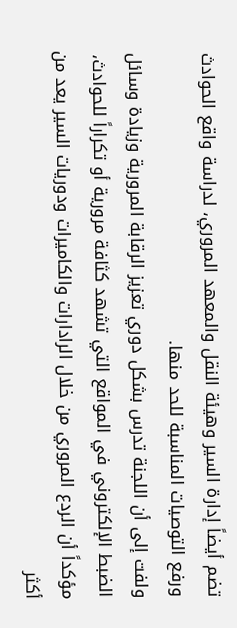تضم أيضاً إدارة السير وهيئة النقل والمعهد المروري، لدراسة واقع الحوادث ورفع التوصيات المناسبة للحد منها.
ولفت إلى أن اللجنة تدرس بشكل دوري تعزيز الرقابة المرورية وزيادة وسائل الضبط الإلكتروني في المواقع التي تشهد كثافة مرورية أو تكراراً للحوادث، مؤكداً أن الردع المروري من خلال الرادارات والكاميرات ودوريات السير يعد من أكثر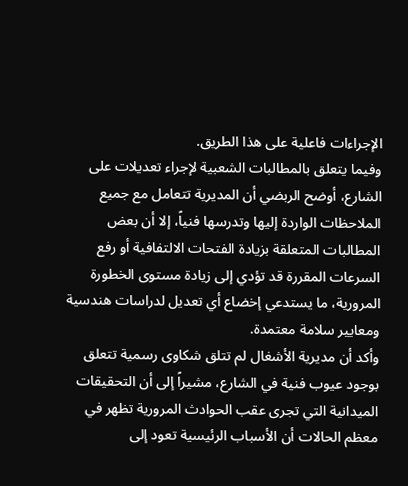الإجراءات فاعلية على هذا الطريق.
وفيما يتعلق بالمطالبات الشعبية لإجراء تعديلات على الشارع، أوضح الربضي أن المديرية تتعامل مع جميع الملاحظات الواردة إليها وتدرسها فنياً، إلا أن بعض المطالبات المتعلقة بزيادة الفتحات الالتفافية أو رفع السرعات المقررة قد تؤدي إلى زيادة مستوى الخطورة المرورية، ما يستدعي إخضاع أي تعديل لدراسات هندسية ومعايير سلامة معتمدة.
وأكد أن مديرية الأشغال لم تتلق شكاوى رسمية تتعلق بوجود عيوب فنية في الشارع، مشيراً إلى أن التحقيقات الميدانية التي تجرى عقب الحوادث المرورية تظهر في معظم الحالات أن الأسباب الرئيسية تعود إلى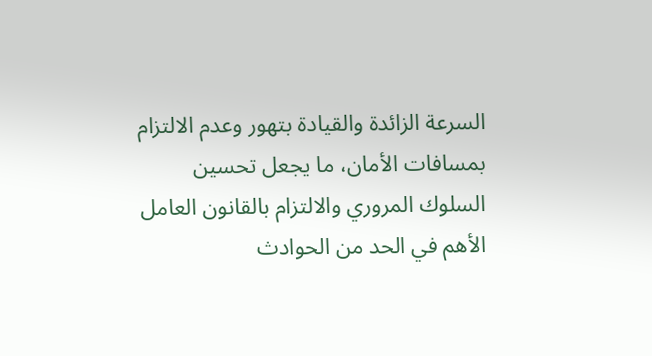السرعة الزائدة والقيادة بتهور وعدم الالتزام بمسافات الأمان، ما يجعل تحسين السلوك المروري والالتزام بالقانون العامل الأهم في الحد من الحوادث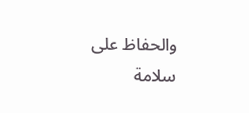والحفاظ على سلامة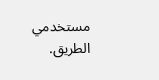مستخدمي الطريق.